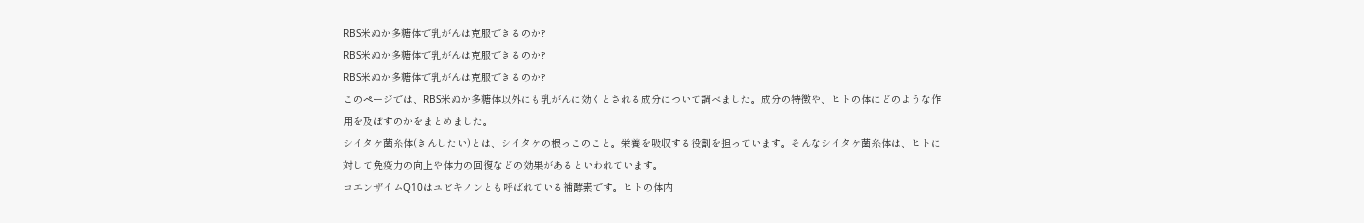RBS米ぬか多糖体で乳がんは克服できるのか?
RBS米ぬか多糖体で乳がんは克服できるのか?
RBS米ぬか多糖体で乳がんは克服できるのか?
このページでは、RBS米ぬか多糖体以外にも乳がんに効くとされる成分について調べました。成分の特徴や、ヒトの体にどのような作用を及ぼすのかをまとめました。
シイタケ菌糸体(きんしたい)とは、シイタケの根っこのこと。栄養を吸収する役割を担っています。そんなシイタケ菌糸体は、ヒトに対して免疫力の向上や体力の回復などの効果があるといわれています。
コエンザイムQ10はユビキノンとも呼ばれている補酵素です。ヒトの体内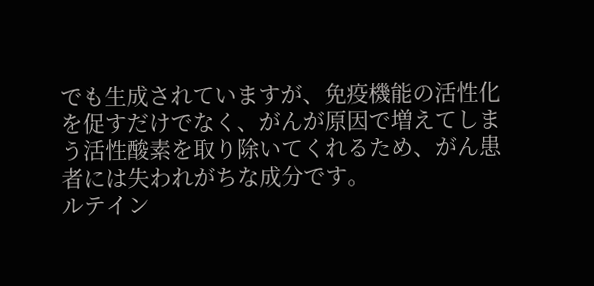でも生成されていますが、免疫機能の活性化を促すだけでなく、がんが原因で増えてしまう活性酸素を取り除いてくれるため、がん患者には失われがちな成分です。
ルテイン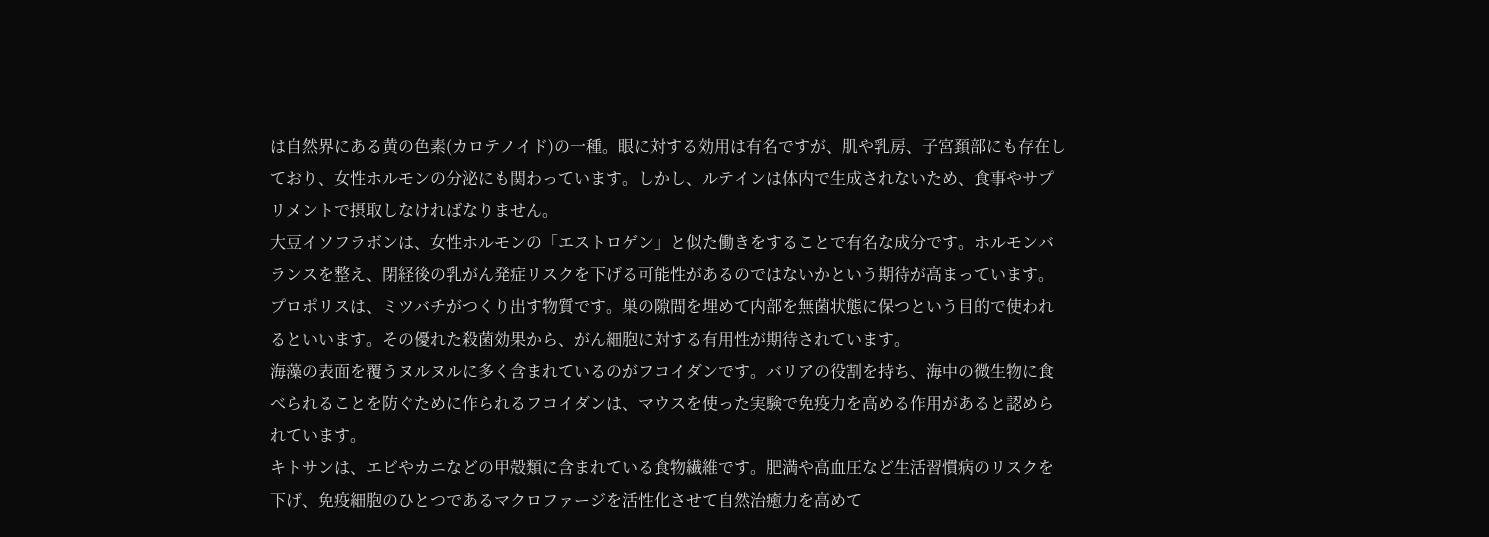は自然界にある黄の色素(カロテノイド)の一種。眼に対する効用は有名ですが、肌や乳房、子宮頚部にも存在しており、女性ホルモンの分泌にも関わっています。しかし、ルテインは体内で生成されないため、食事やサプリメントで摂取しなければなりません。
大豆イソフラボンは、女性ホルモンの「エストロゲン」と似た働きをすることで有名な成分です。ホルモンバランスを整え、閉経後の乳がん発症リスクを下げる可能性があるのではないかという期待が高まっています。
プロポリスは、ミツバチがつくり出す物質です。巣の隙間を埋めて内部を無菌状態に保つという目的で使われるといいます。その優れた殺菌効果から、がん細胞に対する有用性が期待されています。
海藻の表面を覆うヌルヌルに多く含まれているのがフコイダンです。バリアの役割を持ち、海中の微生物に食べられることを防ぐために作られるフコイダンは、マウスを使った実験で免疫力を高める作用があると認められています。
キトサンは、エビやカニなどの甲殻類に含まれている食物繊維です。肥満や高血圧など生活習慣病のリスクを下げ、免疫細胞のひとつであるマクロファージを活性化させて自然治癒力を高めて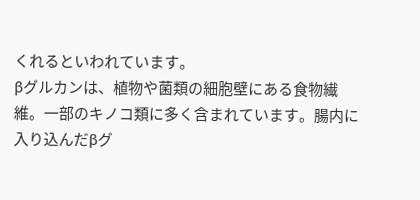くれるといわれています。
βグルカンは、植物や菌類の細胞壁にある食物繊維。一部のキノコ類に多く含まれています。腸内に入り込んだβグ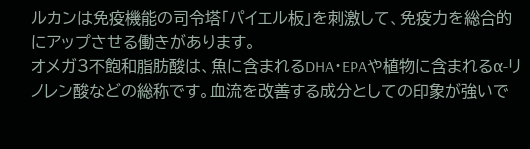ルカンは免疫機能の司令塔「パイエル板」を刺激して、免疫力を総合的にアップさせる働きがあります。
オメガ3不飽和脂肪酸は、魚に含まれるDHA・EPAや植物に含まれるα-リノレン酸などの総称です。血流を改善する成分としての印象が強いで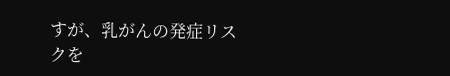すが、乳がんの発症リスクを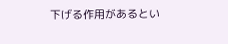下げる作用があるとい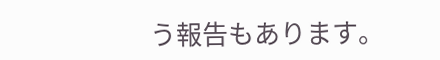う報告もあります。